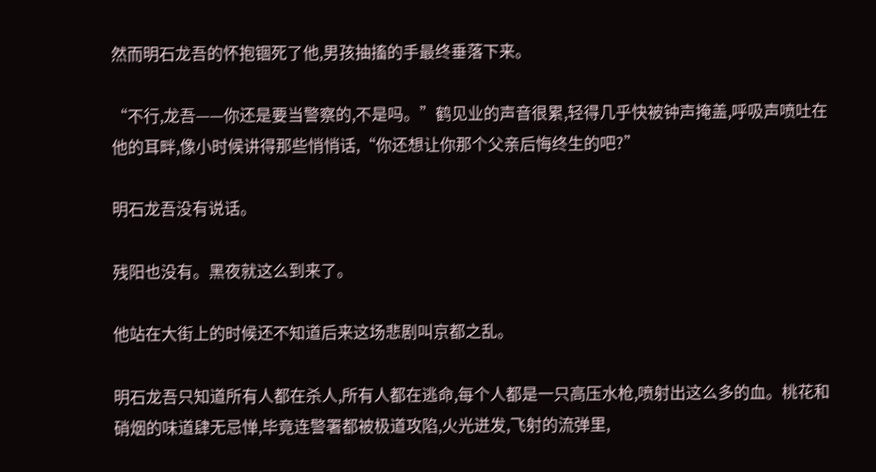然而明石龙吾的怀抱锢死了他,男孩抽搐的手最终垂落下来。

“不行,龙吾——你还是要当警察的,不是吗。”鹤见业的声音很累,轻得几乎快被钟声掩盖,呼吸声喷吐在他的耳畔,像小时候讲得那些悄悄话,“你还想让你那个父亲后悔终生的吧?”

明石龙吾没有说话。

残阳也没有。黑夜就这么到来了。

他站在大街上的时候还不知道后来这场悲剧叫京都之乱。

明石龙吾只知道所有人都在杀人,所有人都在逃命,每个人都是一只高压水枪,喷射出这么多的血。桃花和硝烟的味道肆无忌惮,毕竟连警署都被极道攻陷,火光迸发,飞射的流弹里,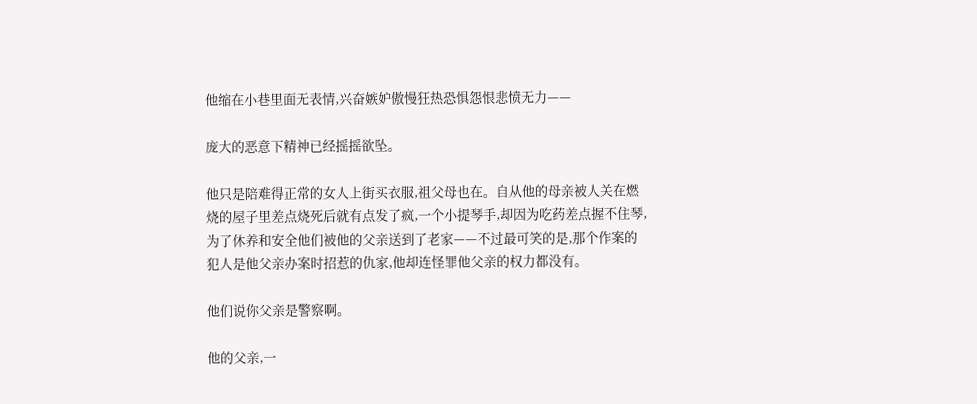他缩在小巷里面无表情,兴奋嫉妒傲慢狂热恐惧怨恨悲愤无力——

庞大的恶意下精神已经摇摇欲坠。

他只是陪难得正常的女人上街买衣服,祖父母也在。自从他的母亲被人关在燃烧的屋子里差点烧死后就有点发了疯,一个小提琴手,却因为吃药差点握不住琴,为了休养和安全他们被他的父亲送到了老家——不过最可笑的是,那个作案的犯人是他父亲办案时招惹的仇家,他却连怪罪他父亲的权力都没有。

他们说你父亲是警察啊。

他的父亲,一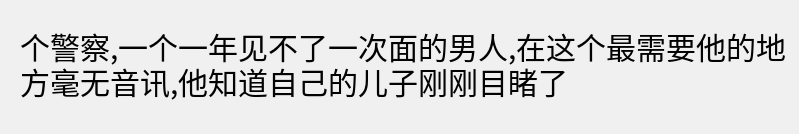个警察,一个一年见不了一次面的男人,在这个最需要他的地方毫无音讯,他知道自己的儿子刚刚目睹了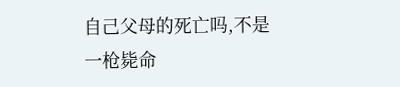自己父母的死亡吗,不是一枪毙命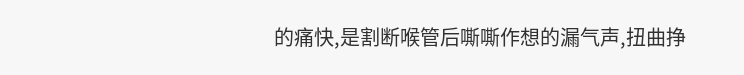的痛快,是割断喉管后嘶嘶作想的漏气声,扭曲挣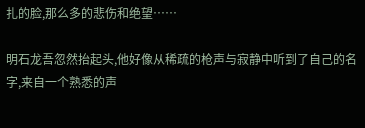扎的脸,那么多的悲伤和绝望……

明石龙吾忽然抬起头,他好像从稀疏的枪声与寂静中听到了自己的名字,来自一个熟悉的声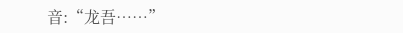音:“龙吾……”